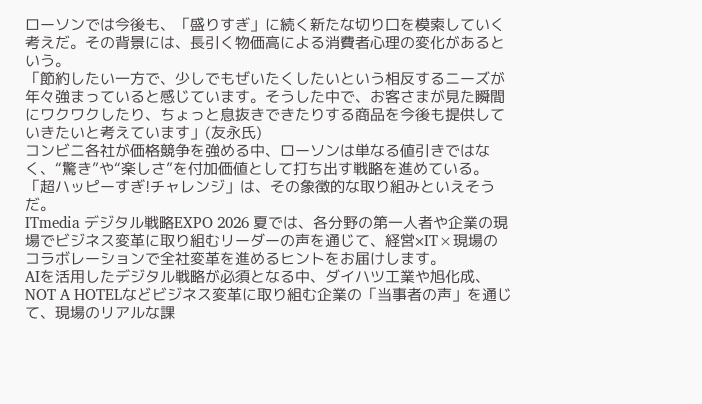ローソンでは今後も、「盛りすぎ」に続く新たな切り口を模索していく考えだ。その背景には、長引く物価高による消費者心理の変化があるという。
「節約したい一方で、少しでもぜいたくしたいという相反するニーズが年々強まっていると感じています。そうした中で、お客さまが見た瞬間にワクワクしたり、ちょっと息抜きできたりする商品を今後も提供していきたいと考えています」(友永氏)
コンビニ各社が価格競争を強める中、ローソンは単なる値引きではなく、“驚き”や“楽しさ”を付加価値として打ち出す戦略を進めている。「超ハッピーすぎ!チャレンジ」は、その象徴的な取り組みといえそうだ。
ITmedia デジタル戦略EXPO 2026 夏では、各分野の第一人者や企業の現場でビジネス変革に取り組むリーダーの声を通じて、経営×IT×現場のコラボレーションで全社変革を進めるヒントをお届けします。
AIを活用したデジタル戦略が必須となる中、ダイハツ工業や旭化成、NOT A HOTELなどビジネス変革に取り組む企業の「当事者の声」を通じて、現場のリアルな課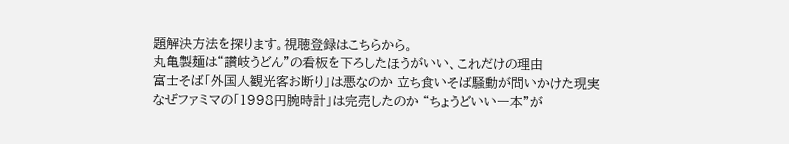題解決方法を探ります。視聴登録はこちらから。
丸亀製麺は“讃岐うどん”の看板を下ろしたほうがいい、これだけの理由
富士そば「外国人観光客お断り」は悪なのか 立ち食いそば騒動が問いかけた現実
なぜファミマの「1998円腕時計」は完売したのか “ちょうどいい一本”が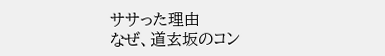ササった理由
なぜ、道玄坂のコン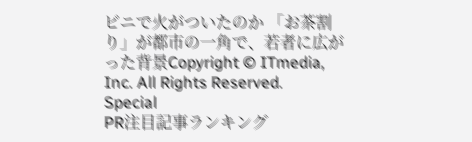ビニで火がついたのか 「お茶割り」が都市の一角で、若者に広がった背景Copyright © ITmedia, Inc. All Rights Reserved.
Special
PR注目記事ランキング